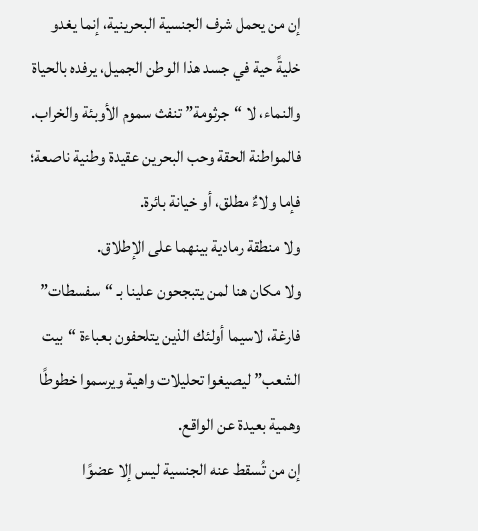إن من يحمل شرف الجنسية البحرينية، إنما يغدو خليةً حية في جسد هذا الوطن الجميل، يرفده بالحياة والنماء، لا “جرثومة” تنفث سموم الأوبئة والخراب.
فالمواطنة الحقة وحب البحرين عقيدة وطنية ناصعة؛ فإما ولاءٌ مطلق، أو خيانة بائرة.
ولا منطقة رمادية بينهما على الإطلاق.
ولا مكان هنا لمن يتبجحون علينا بـ “سفسطات” فارغة، لاسيما أولئك الذين يتلحفون بعباءة “بيت الشعب” ليصيغوا تحليلات واهية ويرسموا خطوطًا وهمية بعيدة عن الواقع.
إن من تُسقط عنه الجنسية ليس إلا عضوًا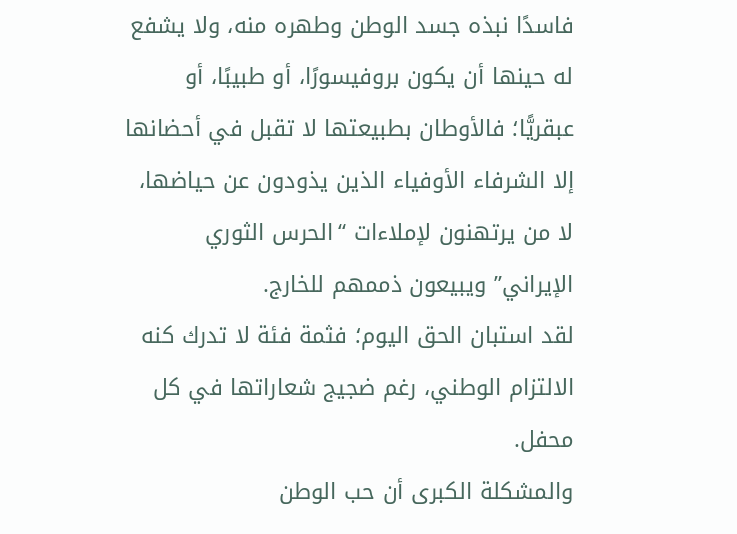فاسدًا نبذه جسد الوطن وطهره منه، ولا يشفع له حينها أن يكون بروفيسورًا، أو طبيبًا، أو عبقريًّا؛ فالأوطان بطبيعتها لا تقبل في أحضانها إلا الشرفاء الأوفياء الذين يذودون عن حياضها، لا من يرتهنون لإملاءات “الحرس الثوري الإيراني” ويبيعون ذممهم للخارج.
لقد استبان الحق اليوم؛ فثمة فئة لا تدرك كنه الالتزام الوطني، رغم ضجيج شعاراتها في كل محفل.
والمشكلة الكبرى أن حب الوطن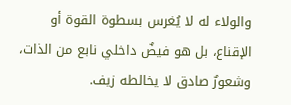والولاء له لا يُغرس بسطوة القوة أو الإقناع، بل هو فيضٌ داخلي نابع من الذات، وشعورٌ صادق لا يخالطه زيف.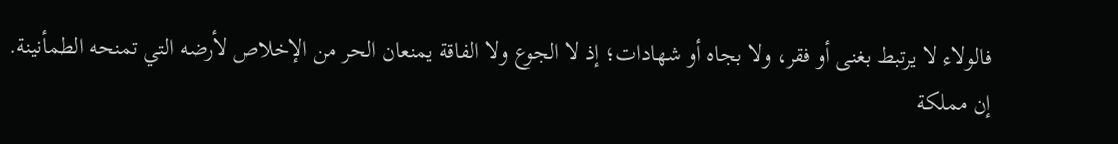فالولاء لا يرتبط بغنى أو فقر، ولا بجاه أو شهادات؛ إذ لا الجوع ولا الفاقة يمنعان الحر من الإخلاص لأرضه التي تمنحه الطمأنينة.
إن مملكة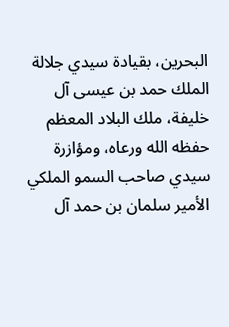البحرين، بقيادة سيدي جلالة الملك حمد بن عيسى آل خليفة، ملك البلاد المعظم حفظه الله ورعاه، ومؤازرة سيدي صاحب السمو الملكي الأمير سلمان بن حمد آل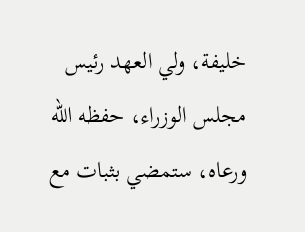خليفة، ولي العهد رئيس مجلس الوزراء، حفظه الله ورعاه، ستمضي بثبات مع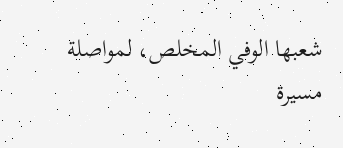شعبها الوفي المخلص، لمواصلة مسيرة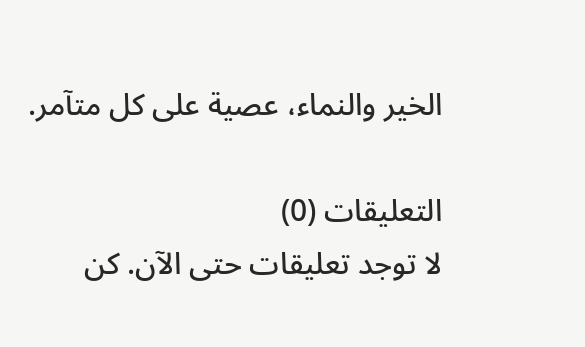الخير والنماء، عصية على كل متآمر.

التعليقات (0)
لا توجد تعليقات حتى الآن. كن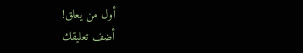أول من يعلق!
أضف تعليقك